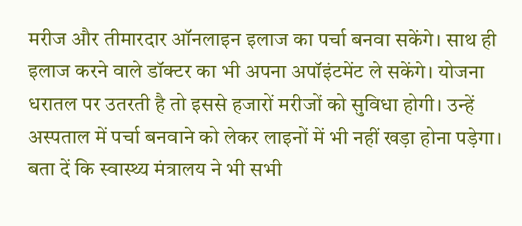मरीज और तीमारदार ऑनलाइन इलाज का पर्चा बनवा सकेंगे। साथ ही इलाज करने वाले डॉक्टर का भी अपना अपॉइंटमेंट ले सकेंगे। योजना धरातल पर उतरती है तो इससे हजारों मरीजों को सुविधा होगी। उन्हें अस्पताल में पर्चा बनवाने को लेकर लाइनों में भी नहीं खड़ा होना पड़ेगा।
बता दें कि स्वास्थ्य मंत्रालय ने भी सभी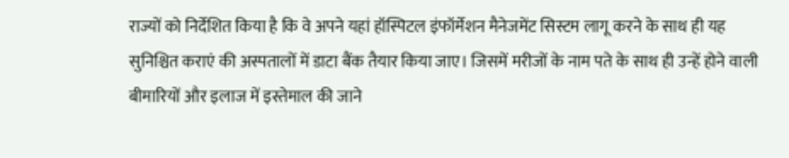राज्यों को निर्देशित किया है कि वे अपने यहां हॉस्पिटल इंफॉर्मेशन मैनेजमेंट सिस्टम लागू करने के साथ ही यह सुनिश्चित कराएं की अस्पतालों में डाटा बैंक तैयार किया जाए। जिसमें मरीजों के नाम पते के साथ ही उन्हें होने वाली बीमारियों और इलाज में इस्तेमाल की जाने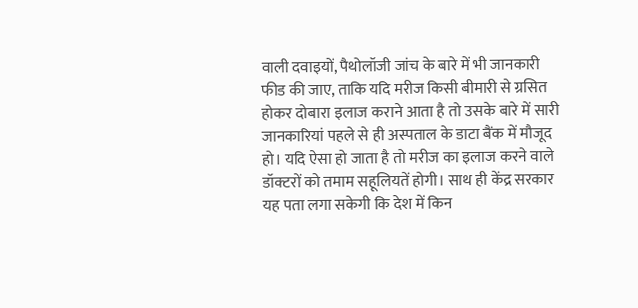वाली दवाइयों, पैथोलॉजी जांच के बारे में भी जानकारी फीड की जाए, ताकि यदि मरीज किसी बीमारी से ग्रसित होकर दोबारा इलाज कराने आता है तो उसके बारे में सारी जानकारियां पहले से ही अस्पताल के डाटा बैंक में मौजूद हो। यदि ऐसा हो जाता है तो मरीज का इलाज करने वाले डॉक्टरों को तमाम सहूलियतें होगी। साथ ही केंद्र सरकार यह पता लगा सकेगी कि देश में किन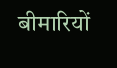बीमारियों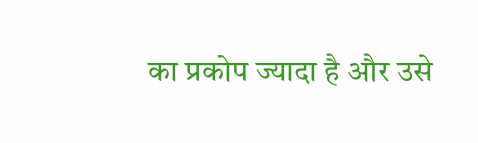का प्रकोप ज्यादा है और उसे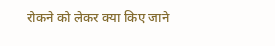रोकने को लेकर क्या किए जाने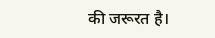की जरूरत है।